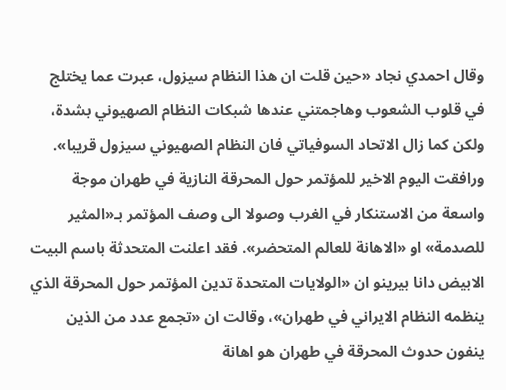وقال احمدي نجاد «حين قلت ان هذا النظام سيزول، عبرت عما يختلج في قلوب الشعوب وهاجمتني عندها شبكات النظام الصهيوني بشدة، ولكن كما زال الاتحاد السوفياتي فان النظام الصهيوني سيزول قريبا». ورافقت اليوم الاخير للمؤتمر حول المحرقة النازية في طهران موجة واسعة من الاستنكار في الغرب وصولا الى وصف المؤتمر بـ«المثير للصدمة» او «الاهانة للعالم المتحضر». فقد اعلنت المتحدثة باسم البيت الابيض دانا بيرينو ان «الولايات المتحدة تدين المؤتمر حول المحرقة الذي ينظمه النظام الايراني في طهران»، وقالت ان «تجمع عدد من الذين ينفون حدوث المحرقة في طهران هو اهانة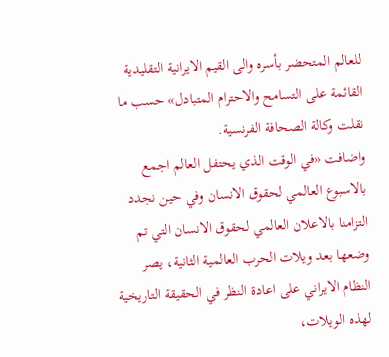للعالم المتحضر بأسره والى القيم الايرانية التقليدية القائمة على التسامح والاحترام المتبادل» حسب ما نقلت وكالة الصحافة الفرنسية.
واضافت «في الوقت الذي يحتفل العالم اجمع بالاسبوع العالمي لحقوق الانسان وفي حين نجدد التزامنا بالاعلان العالمي لحقوق الانسان التي تم وضعها بعد ويلات الحرب العالمية الثانية، يصر النظام الايراني على اعادة النظر في الحقيقة التاريخية لهذه الويلات،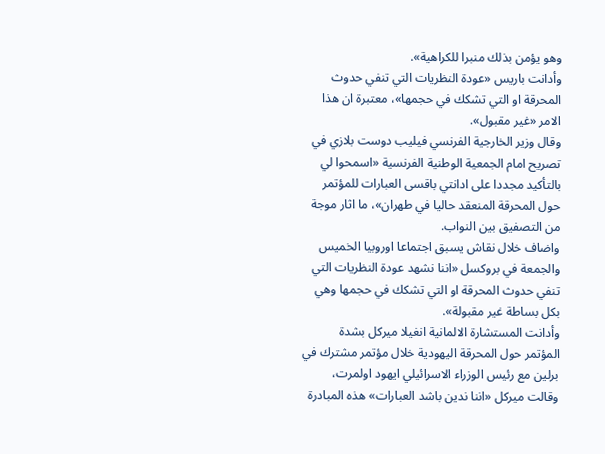وهو يؤمن بذلك منبرا للكراهية».
وأدانت باريس «عودة النظريات التي تنفي حدوث المحرقة او التي تشكك في حجمها»، معتبرة ان هذا الامر «غير مقبول».
وقال وزير الخارجية الفرنسي فيليب دوست بلازي في تصريح امام الجمعية الوطنية الفرنسية «اسمحوا لي بالتأكيد مجددا على ادانتي باقسى العبارات للمؤتمر حول المحرقة المنعقد حاليا في طهران»، ما اثار موجة من التصفيق بين النواب.
واضاف خلال نقاش يسبق اجتماعا اوروبيا الخميس والجمعة في بروكسل «اننا نشهد عودة النظريات التي تنفي حدوث المحرقة او التي تشكك في حجمها وهي بكل بساطة غير مقبولة».
وأدانت المستشارة الالمانية انغيلا ميركل بشدة المؤتمر حول المحرقة اليهودية خلال مؤتمر مشترك في برلين مع رئيس الوزراء الاسرائيلي ايهود اولمرت، وقالت ميركل «اننا ندين باشد العبارات» هذه المبادرة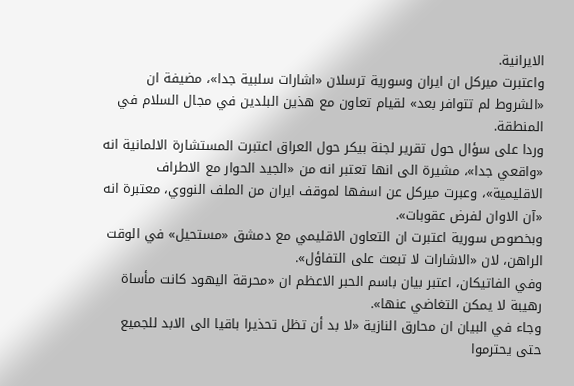الايرانية.
واعتبرت ميركل ان ايران وسورية ترسلان «اشارات سلبية جدا»، مضيفة ان «الشروط لم تتوافر بعد» لقيام تعاون مع هذين البلدين في مجال السلام في المنطقة.
وردا على سؤال حول تقرير لجنة بيكر حول العراق اعتبرت المستشارة الالمانية انه «واقعي جدا»، مشيرة الى انها تعتبر انه من «الجيد الحوار مع الاطراف الاقليمية»، وعبرت ميركل عن اسفها لموقف ايران من الملف النووي، معتبرة انه «آن الاوان لفرض عقوبات».
وبخصوص سورية اعتبرت ان التعاون الاقليمي مع دمشق «مستحيل» في الوقت الراهن، لان «الاشارات لا تبعث على التفاؤل».
وفي الفاتيكان، اعتبر بيان باسم الحبر الاعظم ان «محرقة اليهود كانت مأساة رهيبة لا يمكن التغاضي عنها».
وجاء في البيان ان محارق النازية «لا بد أن تظل تحذيرا باقيا الى الابد للجميع حتى يحترموا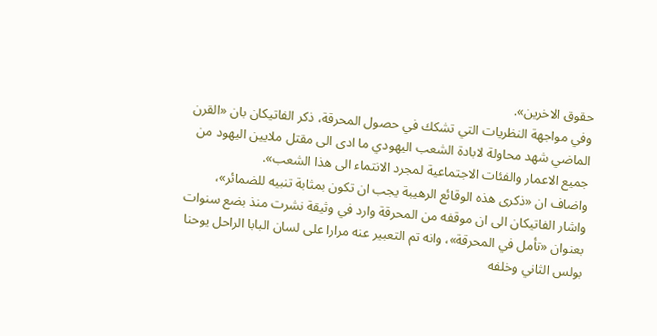حقوق الاخرين».
وفي مواجهة النظريات التي تشكك في حصول المحرقة، ذكر الفاتيكان بان «القرن الماضي شهد محاولة لابادة الشعب اليهودي ما ادى الى مقتل ملايين اليهود من جميع الاعمار والفئات الاجتماعية لمجرد الانتماء الى هذا الشعب».
واضاف ان «ذكرى هذه الوقائع الرهيبة يجب ان تكون بمثابة تنبيه للضمائر»، واشار الفاتيكان الى ان موقفه من المحرقة وارد في وثيقة نشرت منذ بضع سنوات بعنوان «تأمل في المحرقة»، وانه تم التعبير عنه مرارا على لسان البابا الراحل يوحنا بولس الثاني وخلفه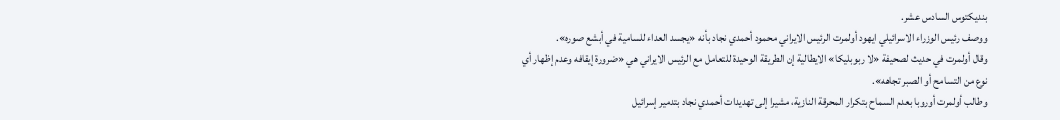بنديكتوس السادس عشر.
ووصف رئيس الوزراء الاسرائيلي ايهود أولمرت الرئيس الايراني محمود أحمدي نجاد بأنه «يجسد العداء للسامية في أبشع صوره».
وقال أولمرت في حديث لصحيفة «لا ربوبليكا» الايطالية إن الطريقة الوحيدة للتعامل مع الرئيس الايراني هي «ضرورة إيقافه وعدم إظهار أي نوع من التسامح أو الصبر تجاهه».
وطالب أولمرت أوروبا بعدم السماح بتكرار المحرقة النازية، مشيرا إلى تهديدات أحمدي نجاد بتدمير إسرائيل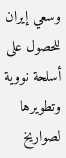وسعي إيران للحصول على أسلحة نووية وتطويرها لصواريخ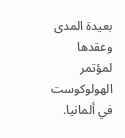بعيدة المدى وعقدها لمؤتمر الهولوكوست في ألمانيا.